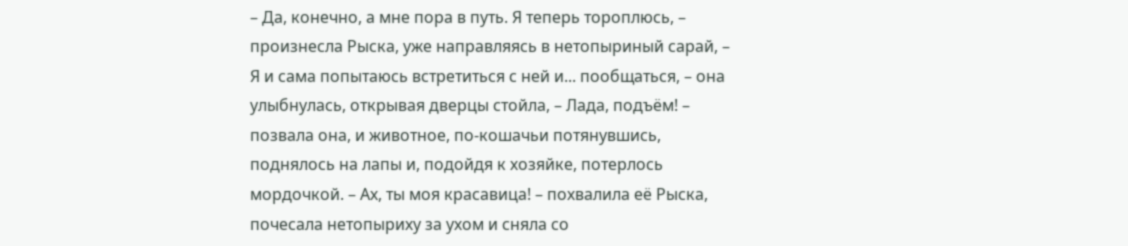– Да, конечно, а мне пора в путь. Я теперь тороплюсь, – произнесла Рыска, уже направляясь в нетопыриный сарай, – Я и сама попытаюсь встретиться с ней и... пообщаться, – она улыбнулась, открывая дверцы стойла, – Лада, подъём! – позвала она, и животное, по-кошачьи потянувшись, поднялось на лапы и, подойдя к хозяйке, потерлось мордочкой. – Ах, ты моя красавица! – похвалила её Рыска, почесала нетопыриху за ухом и сняла со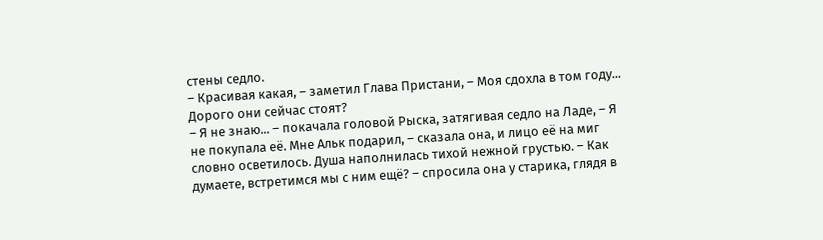стены седло.
– Красивая какая, – заметил Глава Пристани, – Моя сдохла в том году... Дорого они сейчас стоят?
– Я не знаю... – покачала головой Рыска, затягивая седло на Ладе, – Я не покупала её. Мне Альк подарил, – сказала она, и лицо её на миг словно осветилось. Душа наполнилась тихой нежной грустью. – Как думаете, встретимся мы с ним ещё? – спросила она у старика, глядя в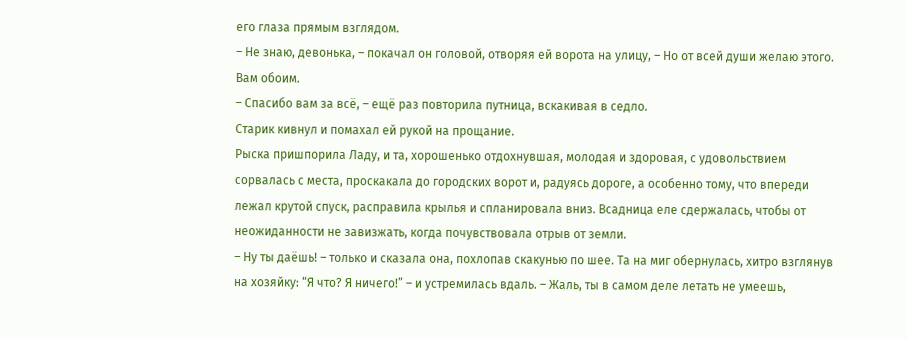его глаза прямым взглядом.
– Не знаю, девонька, – покачал он головой, отворяя ей ворота на улицу, – Но от всей души желаю этого. Вам обоим.
– Спасибо вам за всё, – ещё раз повторила путница, вскакивая в седло.
Старик кивнул и помахал ей рукой на прощание.
Рыска пришпорила Ладу, и та, хорошенько отдохнувшая, молодая и здоровая, с удовольствием сорвалась с места, проскакала до городских ворот и, радуясь дороге, а особенно тому, что впереди лежал крутой спуск, расправила крылья и спланировала вниз. Всадница еле сдержалась, чтобы от неожиданности не завизжать, когда почувствовала отрыв от земли.
– Ну ты даёшь! – только и сказала она, похлопав скакунью по шее. Та на миг обернулась, хитро взглянув на хозяйку: “Я что? Я ничего!” – и устремилась вдаль. – Жаль, ты в самом деле летать не умеешь,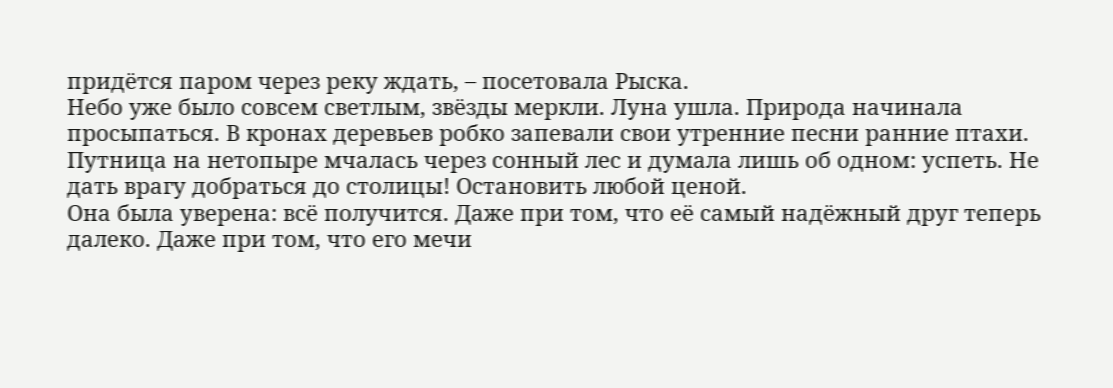придётся паром через реку ждать, – посетовала Рыска.
Небо уже было совсем светлым, звёзды меркли. Луна ушла. Природа начинала просыпаться. В кронах деревьев робко запевали свои утренние песни ранние птахи.
Путница на нетопыре мчалась через сонный лес и думала лишь об одном: успеть. Не дать врагу добраться до столицы! Остановить любой ценой.
Она была уверена: всё получится. Даже при том, что её самый надёжный друг теперь далеко. Даже при том, что его мечи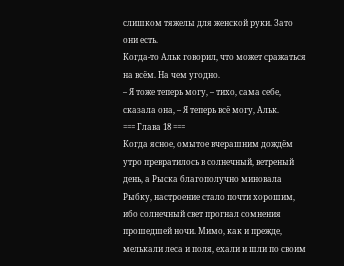слишком тяжелы для женской руки. Зато они есть.
Когда-то Альк говорил, что может сражаться на всём. На чем угодно.
– Я тоже теперь могу, – тихо, сама себе, сказала она, – Я теперь всё могу, Альк.
=== Глава 18 ===
Когда ясное, омытое вчерашним дождём утро превратилось в солнечный, ветреный день, а Рыска благополучно миновала Рыбку, настроение стало почти хорошим, ибо солнечный свет прогнал сомнения прошедшей ночи. Мимо, как и прежде, мелькали леса и поля, ехали и шли по своим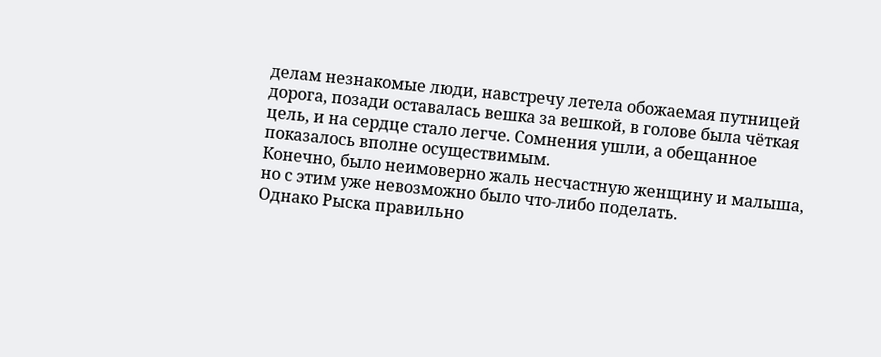делам незнакомые люди, навстречу летела обожаемая путницей дорога, позади оставалась вешка за вешкой, в голове была чёткая цель, и на сердце стало легче. Сомнения ушли, а обещанное показалось вполне осуществимым.
Конечно, было неимоверно жаль несчастную женщину и малыша, но с этим уже невозможно было что-либо поделать.
Однако Рыска правильно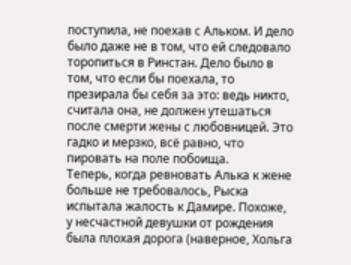поступила, не поехав с Альком. И дело было даже не в том, что ей следовало торопиться в Ринстан. Дело было в том, что если бы поехала, то презирала бы себя за это: ведь никто, считала она, не должен утешаться после смерти жены с любовницей. Это гадко и мерзко, всё равно, что пировать на поле побоища.
Теперь, когда ревновать Алька к жене больше не требовалось, Рыска испытала жалость к Дамире. Похоже, у несчастной девушки от рождения была плохая дорога (наверное, Хольга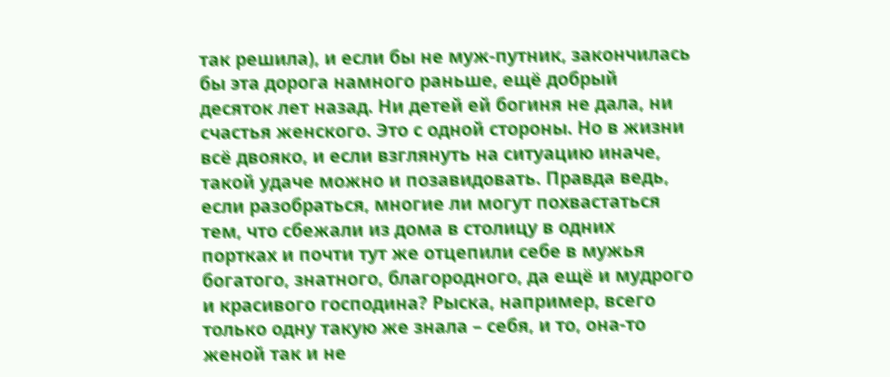так решила), и если бы не муж-путник, закончилась бы эта дорога намного раньше, ещё добрый десяток лет назад. Ни детей ей богиня не дала, ни счастья женского. Это с одной стороны. Но в жизни всё двояко, и если взглянуть на ситуацию иначе, такой удаче можно и позавидовать. Правда ведь, если разобраться, многие ли могут похвастаться тем, что сбежали из дома в столицу в одних портках и почти тут же отцепили себе в мужья богатого, знатного, благородного, да ещё и мудрого и красивого господина? Рыска, например, всего только одну такую же знала – себя, и то, она-то женой так и не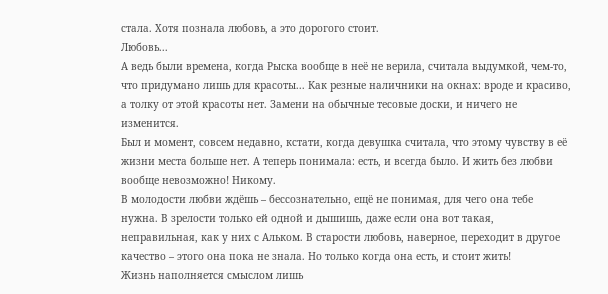стала. Хотя познала любовь, а это дорогого стоит.
Любовь...
А ведь были времена, когда Рыска вообще в неё не верила, считала выдумкой, чем-то, что придумано лишь для красоты... Как резные наличники на окнах: вроде и красиво, а толку от этой красоты нет. Замени на обычные тесовые доски, и ничего не изменится.
Был и момент, совсем недавно, кстати, когда девушка считала, что этому чувству в её жизни места больше нет. А теперь понимала: есть, и всегда было. И жить без любви вообще невозможно! Никому.
В молодости любви ждёшь – бессознательно, ещё не понимая, для чего она тебе нужна. В зрелости только ей одной и дышишь, даже если она вот такая, неправильная, как у них с Альком. В старости любовь, наверное, переходит в другое качество – этого она пока не знала. Но только когда она есть, и стоит жить!
Жизнь наполняется смыслом лишь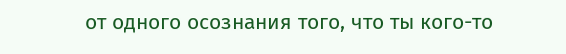от одного осознания того, что ты кого-то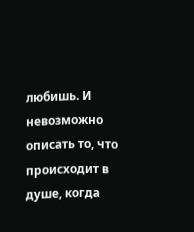любишь. И невозможно описать то, что происходит в душе, когда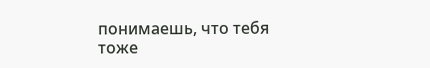понимаешь, что тебя тоже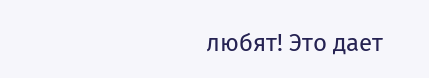любят! Это дает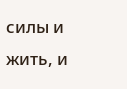силы и жить, и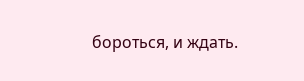бороться, и ждать.